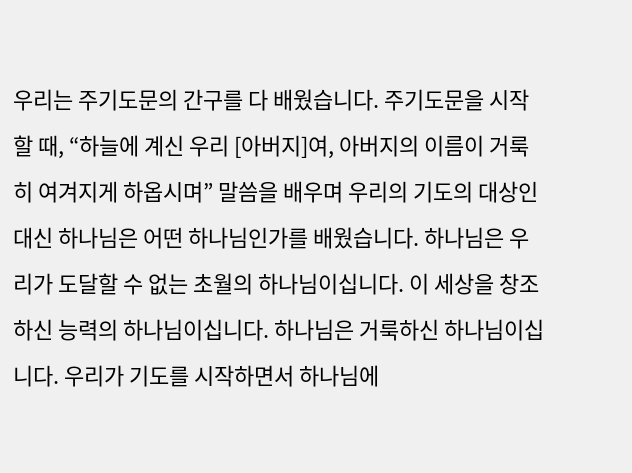우리는 주기도문의 간구를 다 배웠습니다. 주기도문을 시작할 때, “하늘에 계신 우리 [아버지]여, 아버지의 이름이 거룩히 여겨지게 하옵시며” 말씀을 배우며 우리의 기도의 대상인 대신 하나님은 어떤 하나님인가를 배웠습니다. 하나님은 우리가 도달할 수 없는 초월의 하나님이십니다. 이 세상을 창조하신 능력의 하나님이십니다. 하나님은 거룩하신 하나님이십니다. 우리가 기도를 시작하면서 하나님에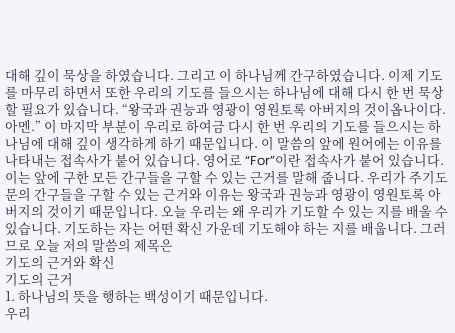대해 깊이 묵상을 하였습니다. 그리고 이 하나님께 간구하였습니다. 이제 기도를 마무리 하면서 또한 우리의 기도를 들으시는 하나님에 대해 다시 한 번 묵상할 필요가 있습니다. “왕국과 권능과 영광이 영원토록 아버지의 것이옵나이다. 아멘.” 이 마지막 부분이 우리로 하여금 다시 한 번 우리의 기도를 들으시는 하나님에 대해 깊이 생각하게 하기 때문입니다. 이 말씀의 앞에 원어에는 이유를 나타내는 접속사가 붙어 있습니다. 영어로 “For”이란 접속사가 붙어 있습니다. 이는 앞에 구한 모든 간구들을 구할 수 있는 근거를 말해 줍니다. 우리가 주기도문의 간구들을 구할 수 있는 근거와 이유는 왕국과 권능과 영광이 영원토록 아버지의 것이기 때문입니다. 오늘 우리는 왜 우리가 기도할 수 있는 지를 배울 수 있습니다. 기도하는 자는 어떤 확신 가운데 기도해야 하는 지를 배웁니다. 그러므로 오늘 저의 말씀의 제목은
기도의 근거와 확신
기도의 근거
1. 하나님의 뜻을 행하는 백성이기 때문입니다.
우리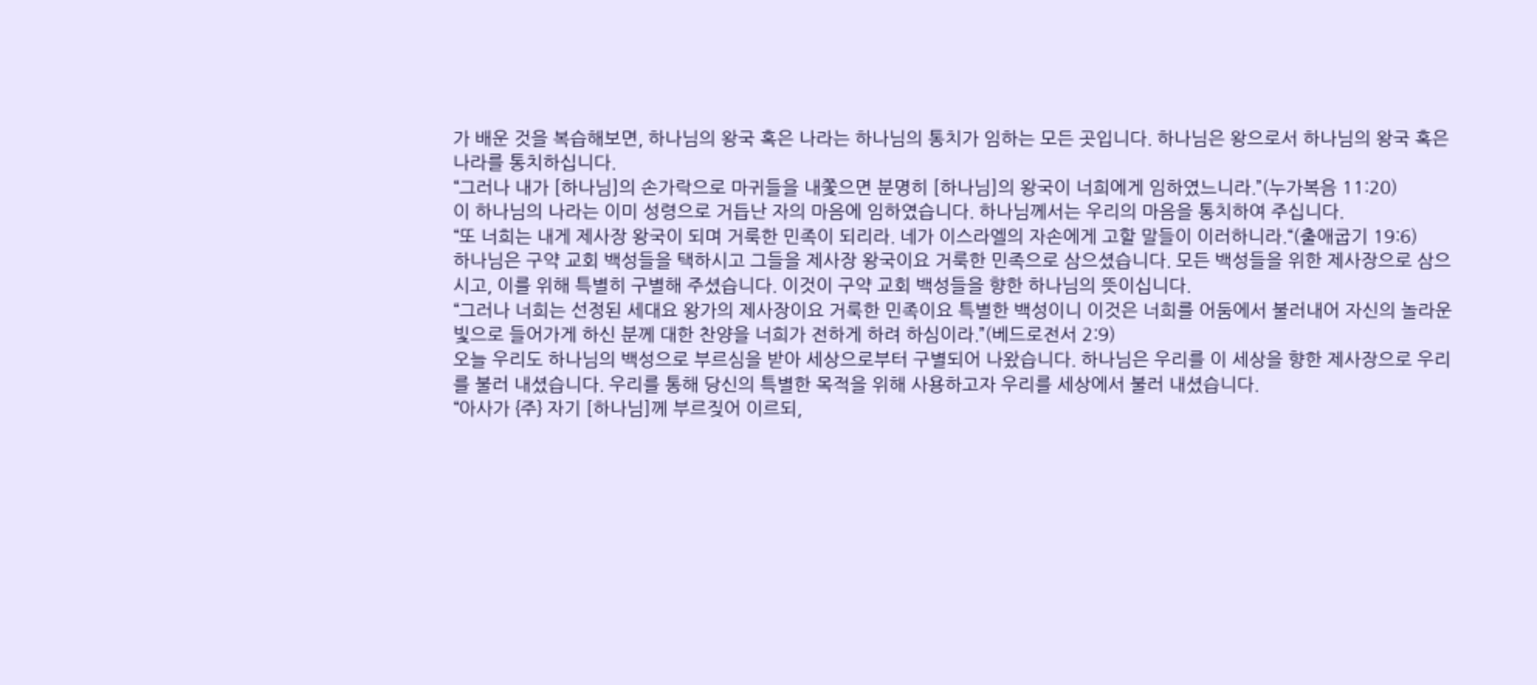가 배운 것을 복습해보면, 하나님의 왕국 혹은 나라는 하나님의 통치가 임하는 모든 곳입니다. 하나님은 왕으로서 하나님의 왕국 혹은 나라를 통치하십니다.
“그러나 내가 [하나님]의 손가락으로 마귀들을 내쫓으면 분명히 [하나님]의 왕국이 너희에게 임하였느니라.”(누가복음 11:20)
이 하나님의 나라는 이미 성령으로 거듭난 자의 마음에 임하였습니다. 하나님께서는 우리의 마음을 통치하여 주십니다.
“또 너희는 내게 제사장 왕국이 되며 거룩한 민족이 되리라. 네가 이스라엘의 자손에게 고할 말들이 이러하니라.“(출애굽기 19:6)
하나님은 구약 교회 백성들을 택하시고 그들을 제사장 왕국이요 거룩한 민족으로 삼으셨습니다. 모든 백성들을 위한 제사장으로 삼으시고, 이를 위해 특별히 구별해 주셨습니다. 이것이 구약 교회 백성들을 향한 하나님의 뜻이십니다.
“그러나 너희는 선정된 세대요 왕가의 제사장이요 거룩한 민족이요 특별한 백성이니 이것은 너희를 어둠에서 불러내어 자신의 놀라운 빛으로 들어가게 하신 분께 대한 찬양을 너희가 전하게 하려 하심이라.”(베드로전서 2:9)
오늘 우리도 하나님의 백성으로 부르심을 받아 세상으로부터 구별되어 나왔습니다. 하나님은 우리를 이 세상을 향한 제사장으로 우리를 불러 내셨습니다. 우리를 통해 당신의 특별한 목적을 위해 사용하고자 우리를 세상에서 불러 내셨습니다.
“아사가 {주} 자기 [하나님]께 부르짖어 이르되,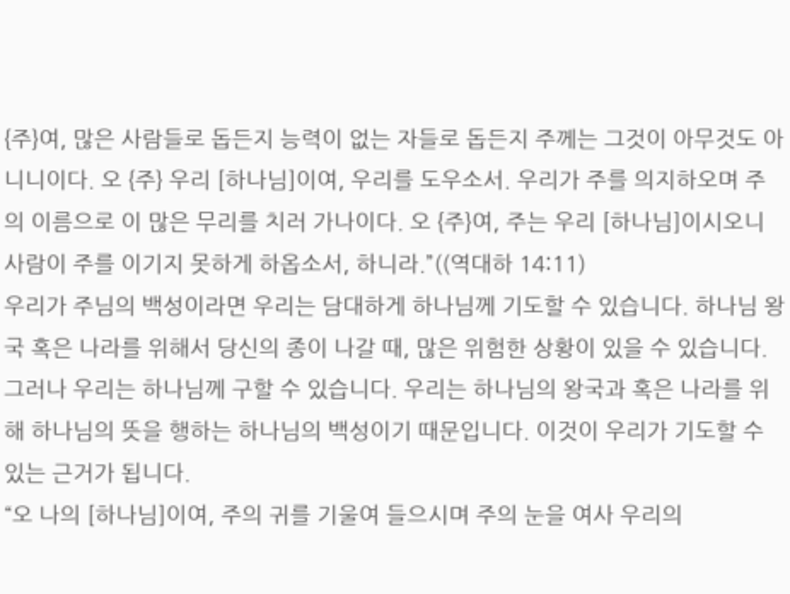{주}여, 많은 사람들로 돕든지 능력이 없는 자들로 돕든지 주께는 그것이 아무것도 아니니이다. 오 {주} 우리 [하나님]이여, 우리를 도우소서. 우리가 주를 의지하오며 주의 이름으로 이 많은 무리를 치러 가나이다. 오 {주}여, 주는 우리 [하나님]이시오니 사람이 주를 이기지 못하게 하옵소서, 하니라.”((역대하 14:11)
우리가 주님의 백성이라면 우리는 담대하게 하나님께 기도할 수 있습니다. 하나님 왕국 혹은 나라를 위해서 당신의 종이 나갈 때, 많은 위험한 상황이 있을 수 있습니다. 그러나 우리는 하나님께 구할 수 있습니다. 우리는 하나님의 왕국과 혹은 나라를 위해 하나님의 뜻을 행하는 하나님의 백성이기 때문입니다. 이것이 우리가 기도할 수 있는 근거가 됩니다.
“오 나의 [하나님]이여, 주의 귀를 기울여 들으시며 주의 눈을 여사 우리의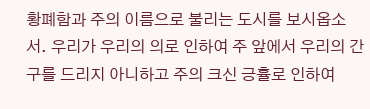황폐함과 주의 이름으로 불리는 도시를 보시옵소서. 우리가 우리의 의로 인하여 주 앞에서 우리의 간구를 드리지 아니하고 주의 크신 긍휼로 인하여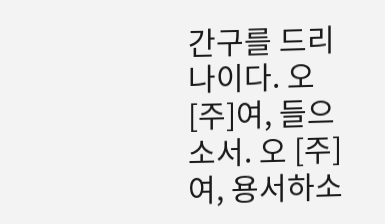간구를 드리나이다. 오 [주]여, 들으소서. 오 [주]여, 용서하소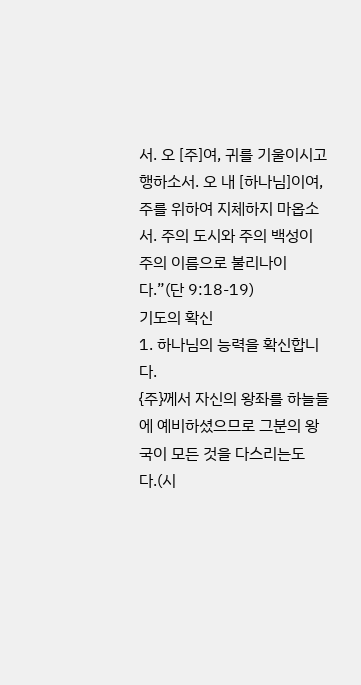서. 오 [주]여, 귀를 기울이시고 행하소서. 오 내 [하나님]이여, 주를 위하여 지체하지 마옵소서. 주의 도시와 주의 백성이 주의 이름으로 불리나이다.”(단 9:18-19)
기도의 확신
1. 하나님의 능력을 확신합니다.
{주}께서 자신의 왕좌를 하늘들에 예비하셨으므로 그분의 왕국이 모든 것을 다스리는도다.(시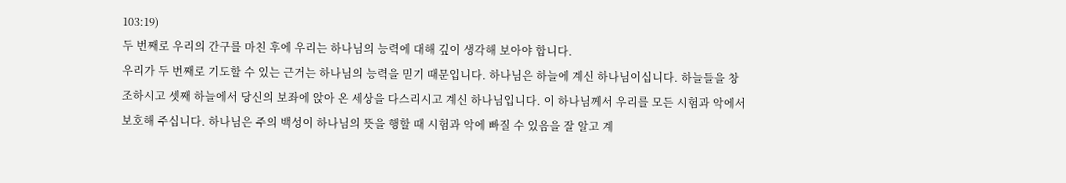103:19)
두 번째로 우리의 간구를 마친 후에 우리는 하나님의 능력에 대해 깊이 생각해 보아야 합니다.
우리가 두 번째로 기도할 수 있는 근거는 하나님의 능력을 믿기 때문입니다. 하나님은 하늘에 계신 하나님이십니다. 하늘들을 창조하시고 셋째 하늘에서 당신의 보좌에 앉아 온 세상을 다스리시고 계신 하나님입니다. 이 하나님께서 우리를 모든 시험과 악에서 보호해 주십니다. 하나님은 주의 백성이 하나님의 뜻을 행할 때 시험과 악에 빠질 수 있음을 잘 알고 계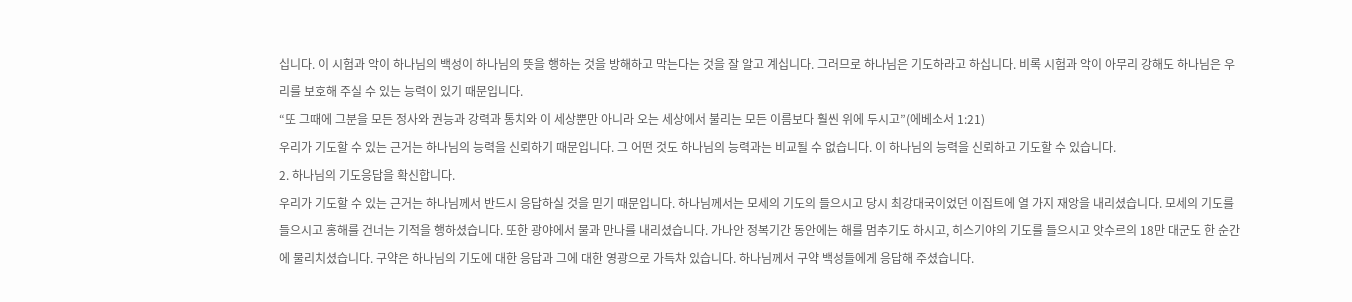십니다. 이 시험과 악이 하나님의 백성이 하나님의 뜻을 행하는 것을 방해하고 막는다는 것을 잘 알고 계십니다. 그러므로 하나님은 기도하라고 하십니다. 비록 시험과 악이 아무리 강해도 하나님은 우리를 보호해 주실 수 있는 능력이 있기 때문입니다.
“또 그때에 그분을 모든 정사와 권능과 강력과 통치와 이 세상뿐만 아니라 오는 세상에서 불리는 모든 이름보다 훨씬 위에 두시고”(에베소서 1:21)
우리가 기도할 수 있는 근거는 하나님의 능력을 신뢰하기 때문입니다. 그 어떤 것도 하나님의 능력과는 비교될 수 없습니다. 이 하나님의 능력을 신뢰하고 기도할 수 있습니다.
2. 하나님의 기도응답을 확신합니다.
우리가 기도할 수 있는 근거는 하나님께서 반드시 응답하실 것을 믿기 때문입니다. 하나님께서는 모세의 기도의 들으시고 당시 최강대국이었던 이집트에 열 가지 재앙을 내리셨습니다. 모세의 기도를 들으시고 홍해를 건너는 기적을 행하셨습니다. 또한 광야에서 물과 만나를 내리셨습니다. 가나안 정복기간 동안에는 해를 멈추기도 하시고, 히스기야의 기도를 들으시고 앗수르의 18만 대군도 한 순간에 물리치셨습니다. 구약은 하나님의 기도에 대한 응답과 그에 대한 영광으로 가득차 있습니다. 하나님께서 구약 백성들에게 응답해 주셨습니다.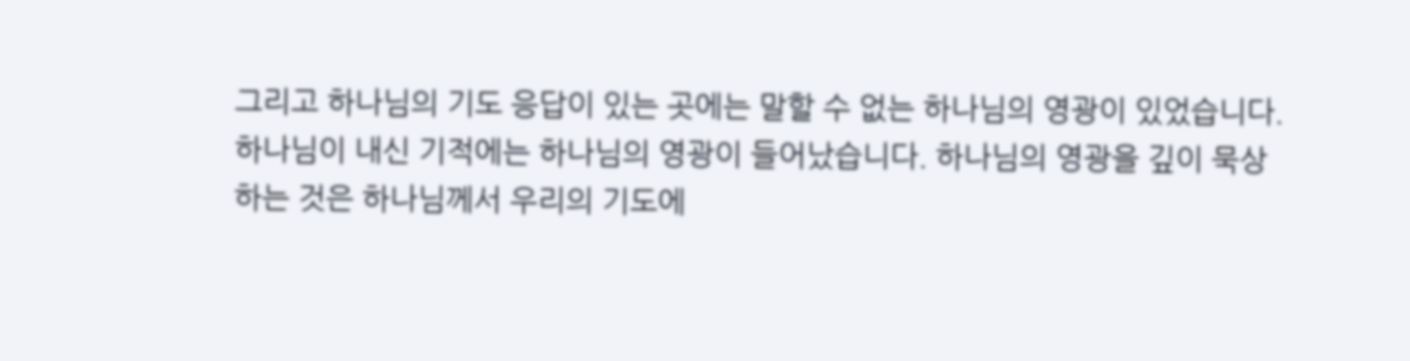그리고 하나님의 기도 응답이 있는 곳에는 말할 수 없는 하나님의 영광이 있었습니다. 하나님이 내신 기적에는 하나님의 영광이 들어났습니다. 하나님의 영광을 깊이 묵상하는 것은 하나님께서 우리의 기도에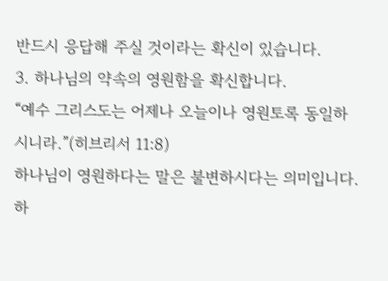반드시 응답해 주실 것이라는 확신이 있습니다.
3. 하나님의 약속의 영원함을 확신합니다.
“예수 그리스도는 어제나 오늘이나 영원토록 동일하시니라.”(히브리서 11:8)
하나님이 영원하다는 말은 불변하시다는 의미입니다. 하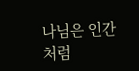나님은 인간처럼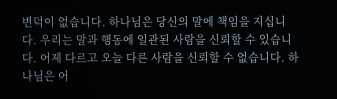변덕이 없습니다. 하나님은 당신의 말에 책임을 지십니다. 우리는 말과 행동에 일관된 사람을 신뢰할 수 있습니다. 어제 다르고 오늘 다른 사람을 신뢰할 수 없습니다. 하나님은 어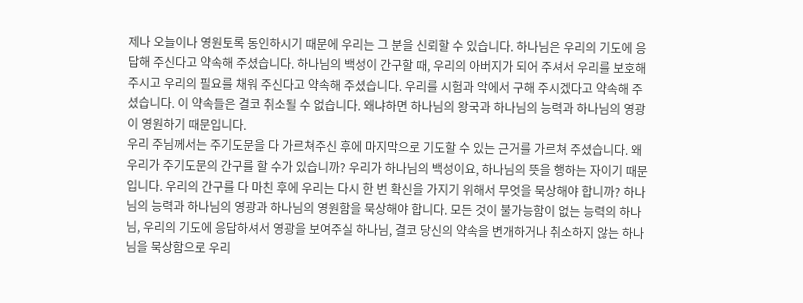제나 오늘이나 영원토록 동인하시기 때문에 우리는 그 분을 신뢰할 수 있습니다. 하나님은 우리의 기도에 응답해 주신다고 약속해 주셨습니다. 하나님의 백성이 간구할 때, 우리의 아버지가 되어 주셔서 우리를 보호해 주시고 우리의 필요를 채워 주신다고 약속해 주셨습니다. 우리를 시험과 악에서 구해 주시겠다고 약속해 주셨습니다. 이 약속들은 결코 취소될 수 없습니다. 왜냐하면 하나님의 왕국과 하나님의 능력과 하나님의 영광이 영원하기 때문입니다.
우리 주님께서는 주기도문을 다 가르쳐주신 후에 마지막으로 기도할 수 있는 근거를 가르쳐 주셨습니다. 왜 우리가 주기도문의 간구를 할 수가 있습니까? 우리가 하나님의 백성이요, 하나님의 뜻을 행하는 자이기 때문입니다. 우리의 간구를 다 마친 후에 우리는 다시 한 번 확신을 가지기 위해서 무엇을 묵상해야 합니까? 하나님의 능력과 하나님의 영광과 하나님의 영원함을 묵상해야 합니다. 모든 것이 불가능함이 없는 능력의 하나님, 우리의 기도에 응답하셔서 영광을 보여주실 하나님, 결코 당신의 약속을 변개하거나 취소하지 않는 하나님을 묵상함으로 우리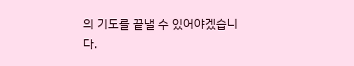의 기도를 끝낼 수 있어야겠습니다.